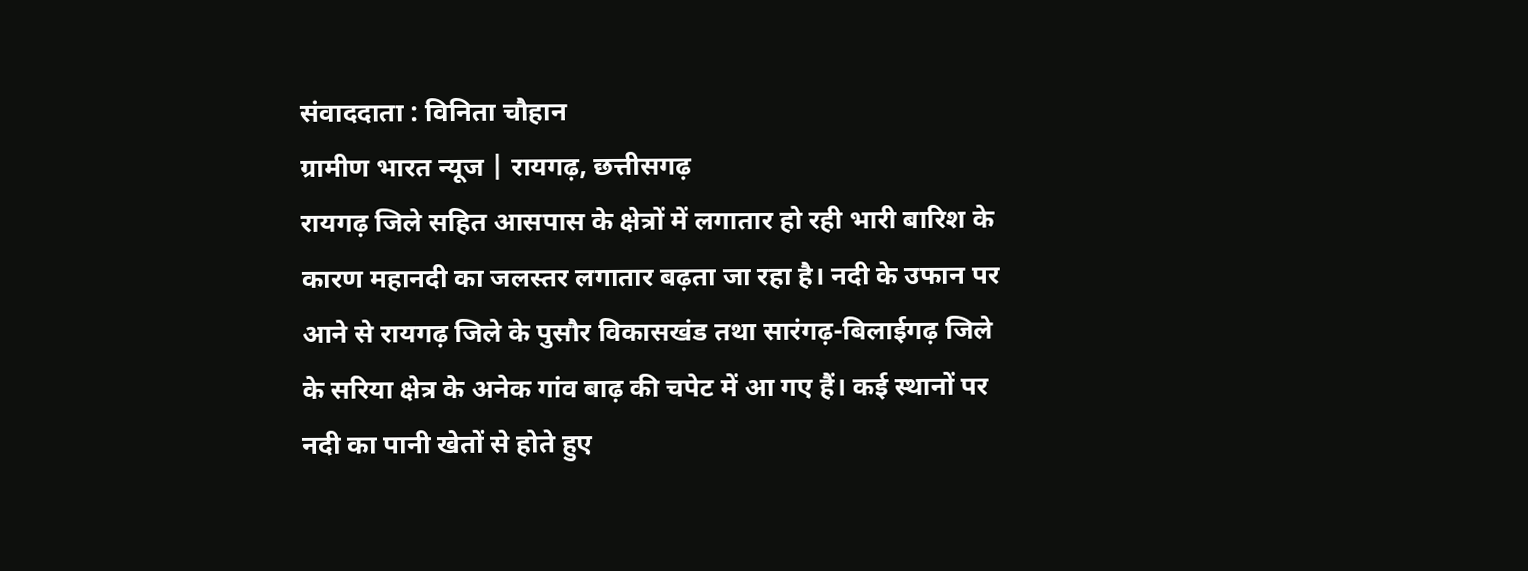संवाददाता : विनिता चौहान
ग्रामीण भारत न्यूज | रायगढ़, छत्तीसगढ़
रायगढ़ जिले सहित आसपास के क्षेत्रों में लगातार हो रही भारी बारिश के कारण महानदी का जलस्तर लगातार बढ़ता जा रहा है। नदी के उफान पर आने से रायगढ़ जिले के पुसौर विकासखंड तथा सारंगढ़-बिलाईगढ़ जिले के सरिया क्षेत्र के अनेक गांव बाढ़ की चपेट में आ गए हैं। कई स्थानों पर नदी का पानी खेतों से होते हुए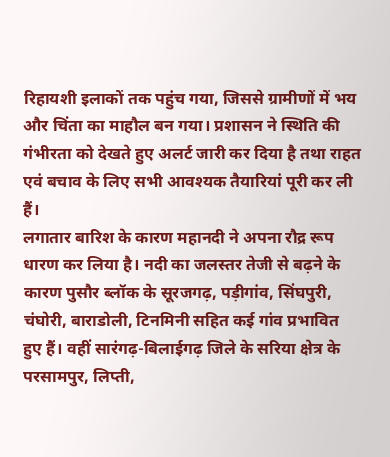रिहायशी इलाकों तक पहुंच गया, जिससे ग्रामीणों में भय और चिंता का माहौल बन गया। प्रशासन ने स्थिति की गंभीरता को देखते हुए अलर्ट जारी कर दिया है तथा राहत एवं बचाव के लिए सभी आवश्यक तैयारियां पूरी कर ली हैं।
लगातार बारिश के कारण महानदी ने अपना रौद्र रूप धारण कर लिया है। नदी का जलस्तर तेजी से बढ़ने के कारण पुसौर ब्लॉक के सूरजगढ़, पड़ीगांव, सिंघपुरी, चंघोरी, बाराडोली, टिनमिनी सहित कई गांव प्रभावित हुए हैं। वहीं सारंगढ़-बिलाईगढ़ जिले के सरिया क्षेत्र के परसामपुर, लिप्ती,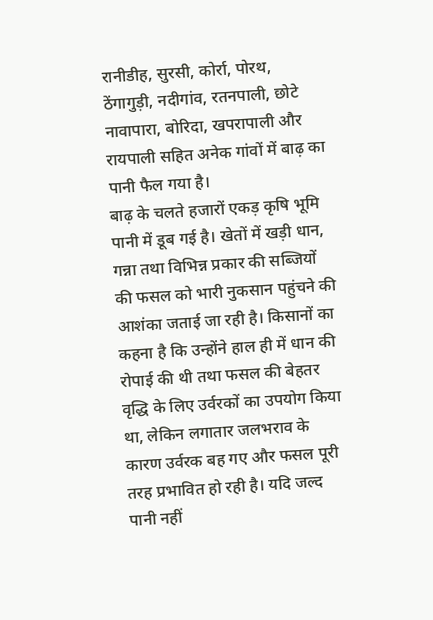रानीडीह, सुरसी, कोर्रा, पोरथ, ठेंगागुड़ी, नदीगांव, रतनपाली, छोटे नावापारा, बोरिदा, खपरापाली और रायपाली सहित अनेक गांवों में बाढ़ का पानी फैल गया है।
बाढ़ के चलते हजारों एकड़ कृषि भूमि पानी में डूब गई है। खेतों में खड़ी धान, गन्ना तथा विभिन्न प्रकार की सब्जियों की फसल को भारी नुकसान पहुंचने की आशंका जताई जा रही है। किसानों का कहना है कि उन्होंने हाल ही में धान की रोपाई की थी तथा फसल की बेहतर वृद्धि के लिए उर्वरकों का उपयोग किया था, लेकिन लगातार जलभराव के कारण उर्वरक बह गए और फसल पूरी तरह प्रभावित हो रही है। यदि जल्द पानी नहीं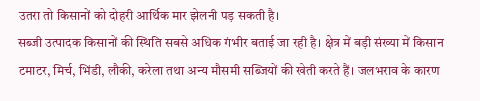उतरा तो किसानों को दोहरी आर्थिक मार झेलनी पड़ सकती है।
सब्जी उत्पादक किसानों की स्थिति सबसे अधिक गंभीर बताई जा रही है। क्षेत्र में बड़ी संख्या में किसान टमाटर, मिर्च, भिंडी, लौकी, करेला तथा अन्य मौसमी सब्जियों की खेती करते हैं। जलभराव के कारण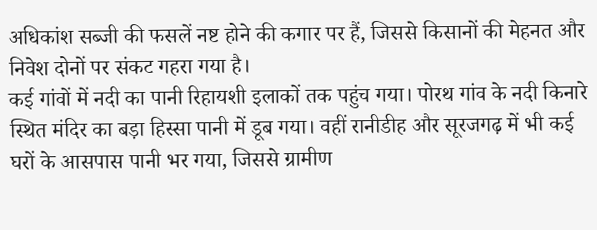अधिकांश सब्जी की फसलें नष्ट होने की कगार पर हैं, जिससे किसानों की मेहनत और निवेश दोनों पर संकट गहरा गया है।
कई गांवों में नदी का पानी रिहायशी इलाकों तक पहुंच गया। पोरथ गांव के नदी किनारे स्थित मंदिर का बड़ा हिस्सा पानी में डूब गया। वहीं रानीडीह और सूरजगढ़ में भी कई घरों के आसपास पानी भर गया, जिससे ग्रामीण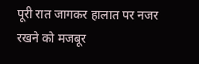पूरी रात जागकर हालात पर नजर रखने को मजबूर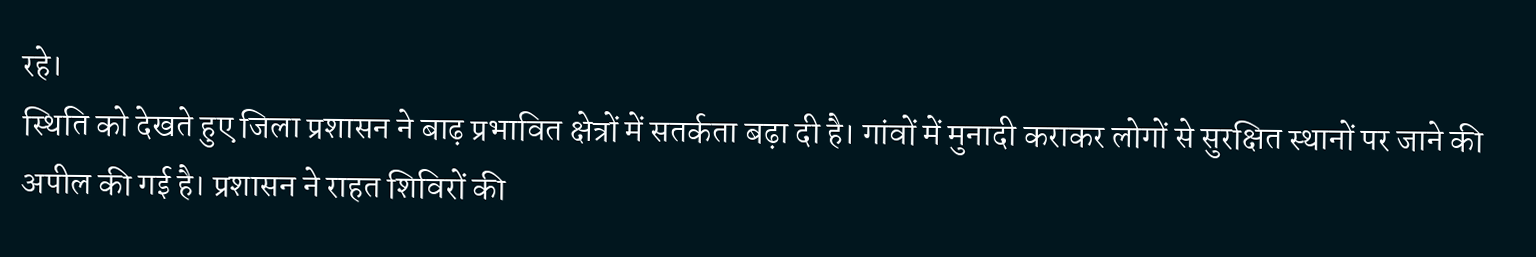रहे।
स्थिति को देखते हुए जिला प्रशासन ने बाढ़ प्रभावित क्षेत्रों में सतर्कता बढ़ा दी है। गांवों में मुनादी कराकर लोगों से सुरक्षित स्थानों पर जाने की अपील की गई है। प्रशासन ने राहत शिविरों की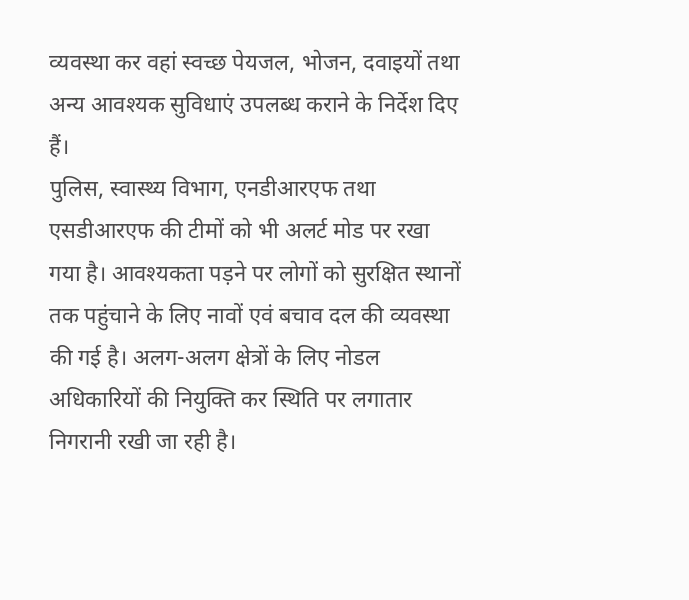व्यवस्था कर वहां स्वच्छ पेयजल, भोजन, दवाइयों तथा अन्य आवश्यक सुविधाएं उपलब्ध कराने के निर्देश दिए हैं।
पुलिस, स्वास्थ्य विभाग, एनडीआरएफ तथा एसडीआरएफ की टीमों को भी अलर्ट मोड पर रखा गया है। आवश्यकता पड़ने पर लोगों को सुरक्षित स्थानों तक पहुंचाने के लिए नावों एवं बचाव दल की व्यवस्था की गई है। अलग-अलग क्षेत्रों के लिए नोडल अधिकारियों की नियुक्ति कर स्थिति पर लगातार निगरानी रखी जा रही है।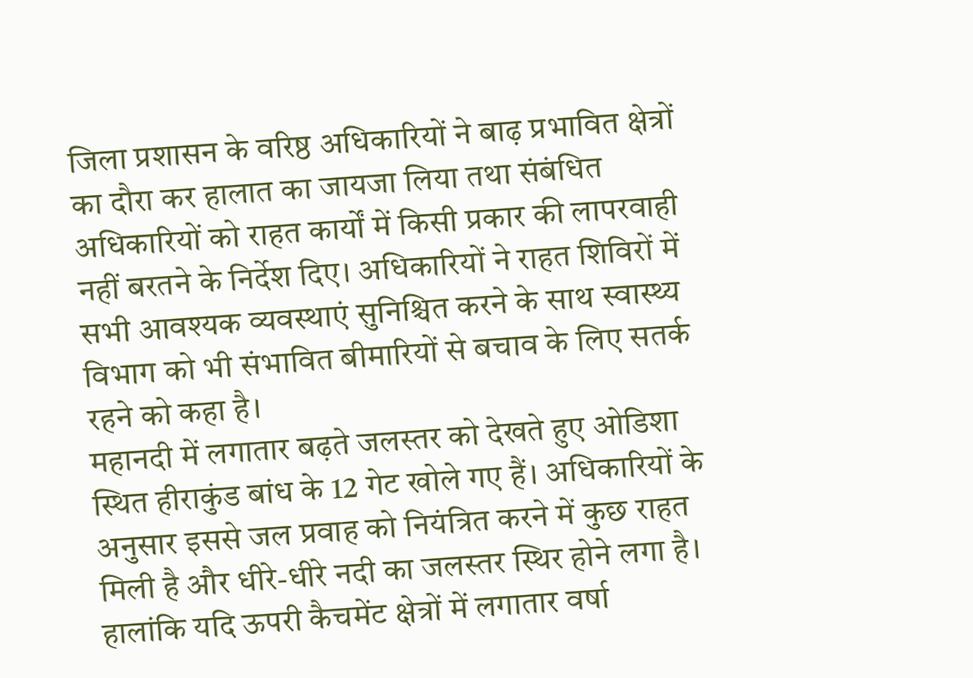जिला प्रशासन के वरिष्ठ अधिकारियों ने बाढ़ प्रभावित क्षेत्रों का दौरा कर हालात का जायजा लिया तथा संबंधित अधिकारियों को राहत कार्यों में किसी प्रकार की लापरवाही नहीं बरतने के निर्देश दिए। अधिकारियों ने राहत शिविरों में सभी आवश्यक व्यवस्थाएं सुनिश्चित करने के साथ स्वास्थ्य विभाग को भी संभावित बीमारियों से बचाव के लिए सतर्क रहने को कहा है।
महानदी में लगातार बढ़ते जलस्तर को देखते हुए ओडिशा स्थित हीराकुंड बांध के 12 गेट खोले गए हैं। अधिकारियों के अनुसार इससे जल प्रवाह को नियंत्रित करने में कुछ राहत मिली है और धीरे-धीरे नदी का जलस्तर स्थिर होने लगा है। हालांकि यदि ऊपरी कैचमेंट क्षेत्रों में लगातार वर्षा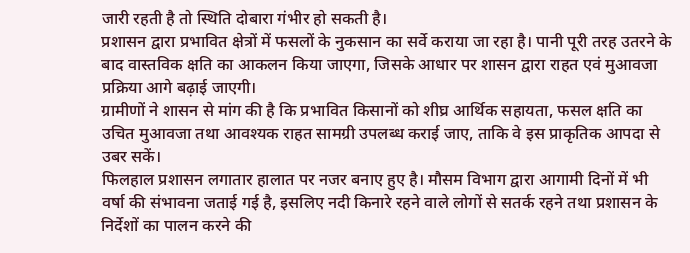जारी रहती है तो स्थिति दोबारा गंभीर हो सकती है।
प्रशासन द्वारा प्रभावित क्षेत्रों में फसलों के नुकसान का सर्वे कराया जा रहा है। पानी पूरी तरह उतरने के बाद वास्तविक क्षति का आकलन किया जाएगा, जिसके आधार पर शासन द्वारा राहत एवं मुआवजा प्रक्रिया आगे बढ़ाई जाएगी।
ग्रामीणों ने शासन से मांग की है कि प्रभावित किसानों को शीघ्र आर्थिक सहायता, फसल क्षति का उचित मुआवजा तथा आवश्यक राहत सामग्री उपलब्ध कराई जाए, ताकि वे इस प्राकृतिक आपदा से उबर सकें।
फिलहाल प्रशासन लगातार हालात पर नजर बनाए हुए है। मौसम विभाग द्वारा आगामी दिनों में भी वर्षा की संभावना जताई गई है, इसलिए नदी किनारे रहने वाले लोगों से सतर्क रहने तथा प्रशासन के निर्देशों का पालन करने की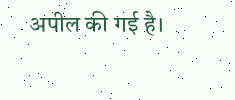अपील की गई है।